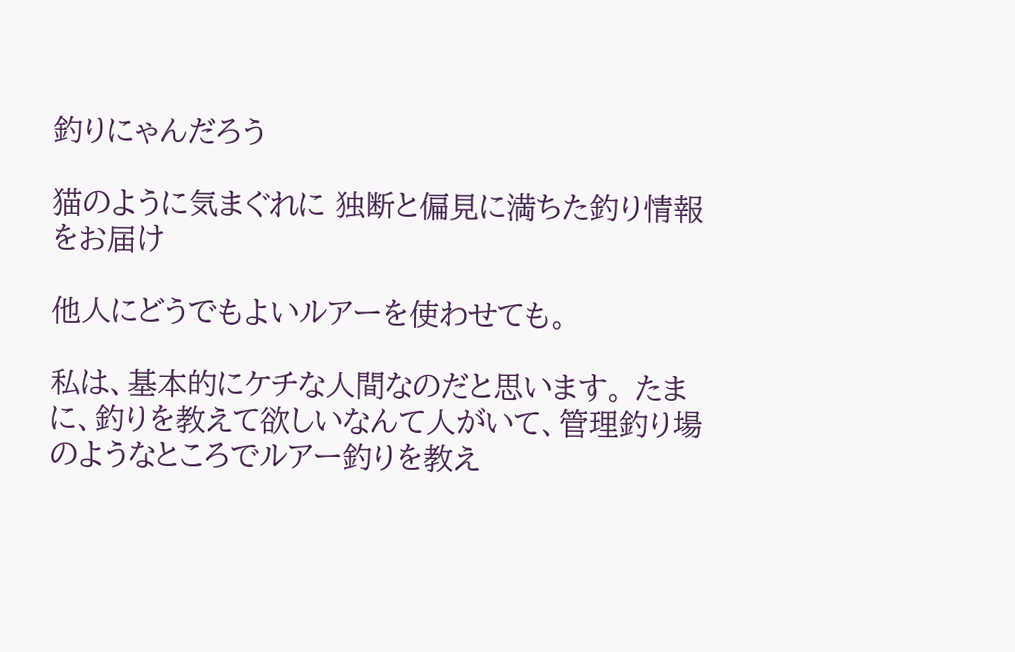釣りにゃんだろう

猫のように気まぐれに 独断と偏見に満ちた釣り情報をお届け

他人にどうでもよいルアーを使わせても。

私は、基本的にケチな人間なのだと思います。 たまに、釣りを教えて欲しいなんて人がいて、管理釣り場のようなところでルアー釣りを教え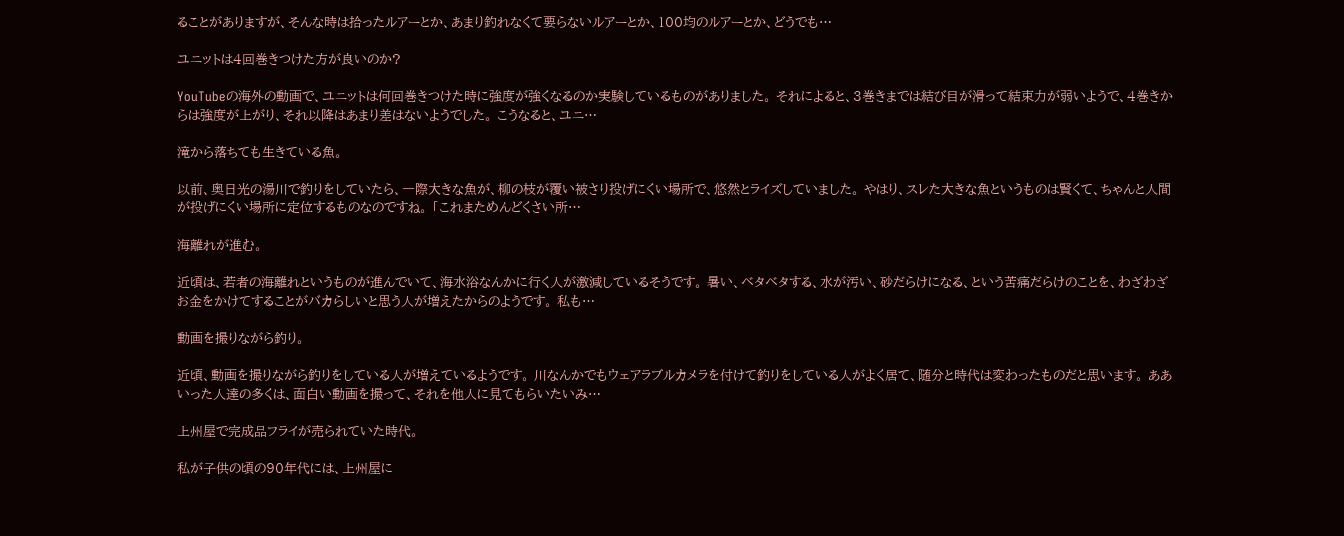ることがありますが、そんな時は拾ったルアーとか、あまり釣れなくて要らないルアーとか、100均のルアーとか、どうでも…

ユニットは4回巻きつけた方が良いのか?

YouTubeの海外の動画で、ユニットは何回巻きつけた時に強度が強くなるのか実験しているものがありました。 それによると、3巻きまでは結び目が滑って結束力が弱いようで、4巻きからは強度が上がり、それ以降はあまり差はないようでした。 こうなると、ユニ…

滝から落ちても生きている魚。

以前、奥日光の湯川で釣りをしていたら、一際大きな魚が、柳の枝が覆い被さり投げにくい場所で、悠然とライズしていました。 やはり、スレた大きな魚というものは賢くて、ちゃんと人間が投げにくい場所に定位するものなのですね。 「これまためんどくさい所…

海離れが進む。

近頃は、若者の海離れというものが進んでいて、海水浴なんかに行く人が激減しているそうです。 暑い、ベタベタする、水が汚い、砂だらけになる、という苦痛だらけのことを、わざわざお金をかけてすることがバカらしいと思う人が増えたからのようです。 私も…

動画を撮りながら釣り。

近頃、動画を撮りながら釣りをしている人が増えているようです。 川なんかでもウェアラブルカメラを付けて釣りをしている人がよく居て、随分と時代は変わったものだと思います。 ああいった人達の多くは、面白い動画を撮って、それを他人に見てもらいたいみ…

上州屋で完成品フライが売られていた時代。

私が子供の頃の90年代には、上州屋に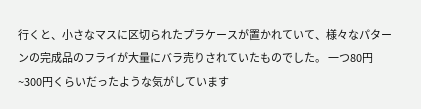行くと、小さなマスに区切られたプラケースが置かれていて、様々なパターンの完成品のフライが大量にバラ売りされていたものでした。 一つ80円~300円くらいだったような気がしています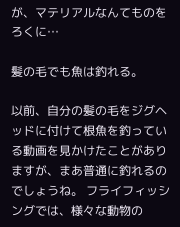が、マテリアルなんてものをろくに…

髪の毛でも魚は釣れる。

以前、自分の髪の毛をジグヘッドに付けて根魚を釣っている動画を見かけたことがありますが、まあ普通に釣れるのでしょうね。 フライフィッシングでは、様々な動物の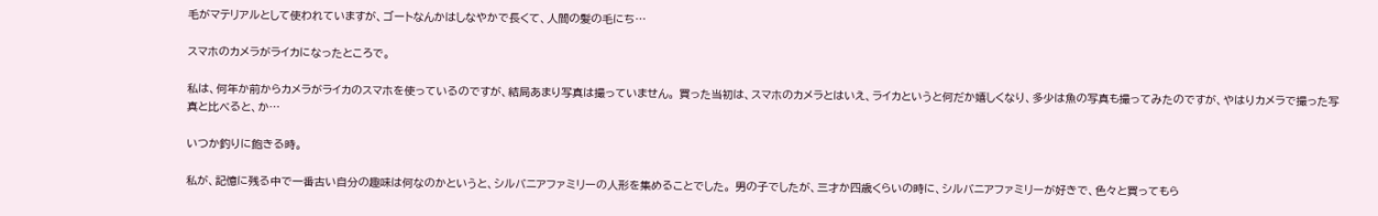毛がマテリアルとして使われていますが、ゴートなんかはしなやかで長くて、人間の髪の毛にち…

スマホのカメラがライカになったところで。

私は、何年か前からカメラがライカのスマホを使っているのですが、結局あまり写真は撮っていません。 買った当初は、スマホのカメラとはいえ、ライカというと何だか嬉しくなり、多少は魚の写真も撮ってみたのですが、やはりカメラで撮った写真と比べると、か…

いつか釣りに飽きる時。

私が、記憶に残る中で一番古い自分の趣味は何なのかというと、シルバニアファミリーの人形を集めることでした。 男の子でしたが、三才か四歳くらいの時に、シルバニアファミリーが好きで、色々と買ってもら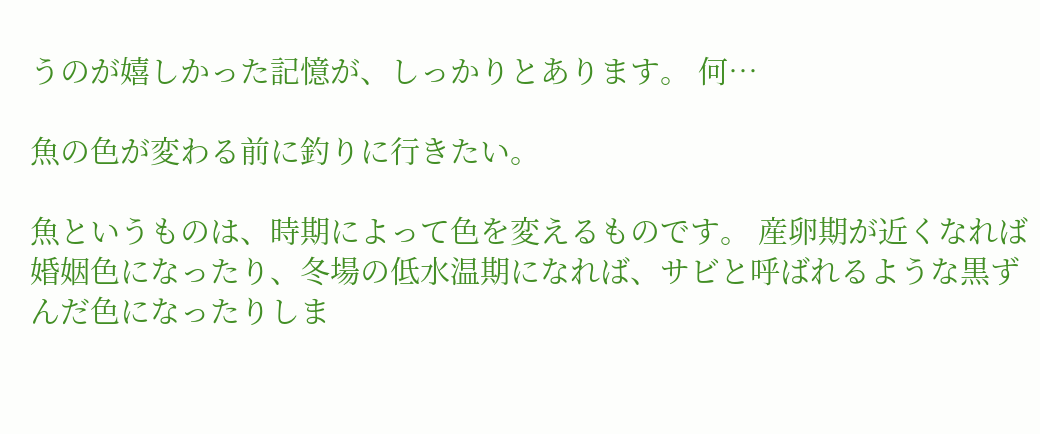うのが嬉しかった記憶が、しっかりとあります。 何…

魚の色が変わる前に釣りに行きたい。

魚というものは、時期によって色を変えるものです。 産卵期が近くなれば婚姻色になったり、冬場の低水温期になれば、サビと呼ばれるような黒ずんだ色になったりしま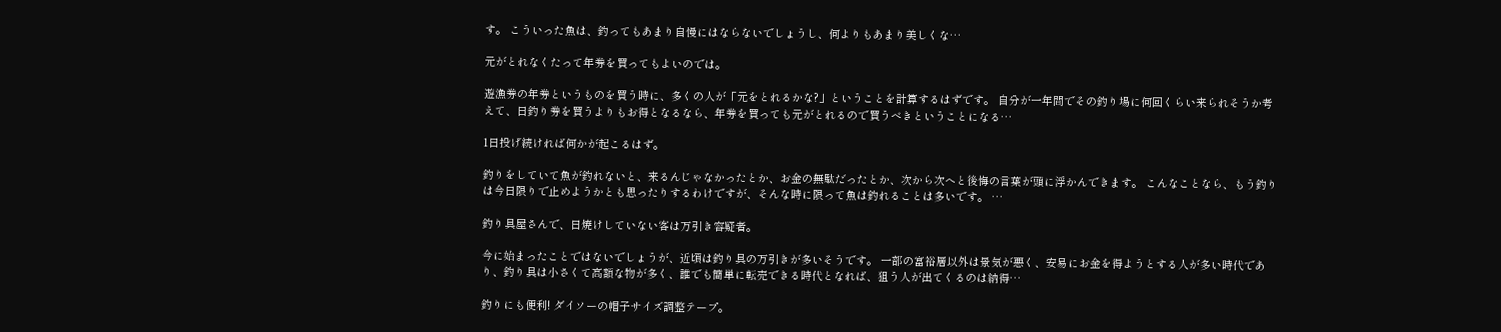す。 こういった魚は、釣ってもあまり自慢にはならないでしょうし、何よりもあまり美しくな…

元がとれなくたって年券を買ってもよいのでは。

遊漁券の年券というものを買う時に、多くの人が「元をとれるかな?」ということを計算するはずです。 自分が一年間でその釣り場に何回くらい来られそうか考えて、日釣り券を買うよりもお得となるなら、年券を買っても元がとれるので買うべきということになる…

1日投げ続ければ何かが起こるはず。

釣りをしていて魚が釣れないと、来るんじゃなかったとか、お金の無駄だったとか、次から次へと後悔の言葉が頭に浮かんできます。 こんなことなら、もう釣りは今日限りで止めようかとも思ったりするわけですが、そんな時に限って魚は釣れることは多いです。 …

釣り具屋さんで、日焼けしていない客は万引き容疑者。

今に始まったことではないでしょうが、近頃は釣り具の万引きが多いそうです。 一部の富裕層以外は景気が悪く、安易にお金を得ようとする人が多い時代であり、釣り具は小さくて高額な物が多く、誰でも簡単に転売できる時代となれば、狙う人が出てくるのは納得…

釣りにも便利! ダイソーの帽子サイズ調整テープ。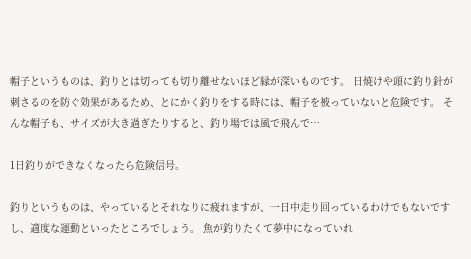帽子というものは、釣りとは切っても切り離せないほど縁が深いものです。 日焼けや頭に釣り針が刺さるのを防ぐ効果があるため、とにかく釣りをする時には、帽子を被っていないと危険です。 そんな帽子も、サイズが大き過ぎたりすると、釣り場では風で飛んで…

1日釣りができなくなったら危険信号。

釣りというものは、やっているとそれなりに疲れますが、一日中走り回っているわけでもないですし、適度な運動といったところでしょう。 魚が釣りたくて夢中になっていれ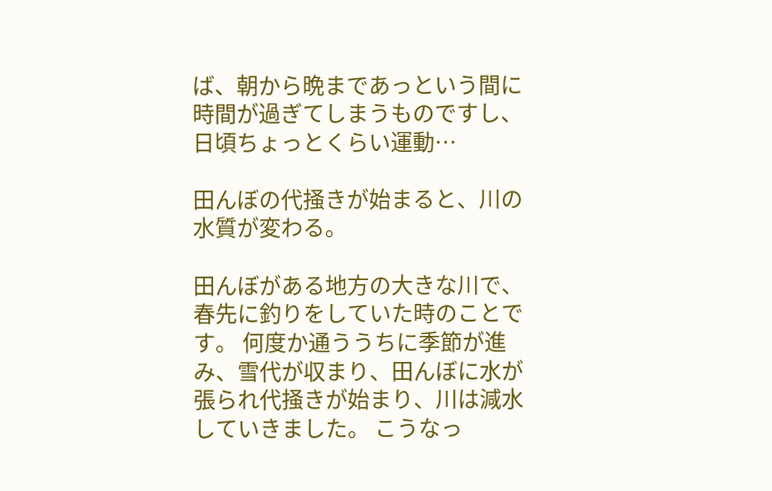ば、朝から晩まであっという間に時間が過ぎてしまうものですし、日頃ちょっとくらい運動…

田んぼの代掻きが始まると、川の水質が変わる。

田んぼがある地方の大きな川で、春先に釣りをしていた時のことです。 何度か通ううちに季節が進み、雪代が収まり、田んぼに水が張られ代掻きが始まり、川は減水していきました。 こうなっ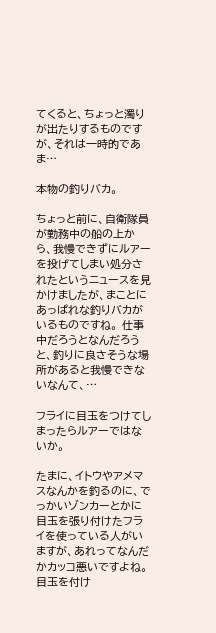てくると、ちょっと濁りが出たりするものですが、それは一時的であま…

本物の釣りバカ。

ちょっと前に、自衛隊員が勤務中の船の上から、我慢できずにルアーを投げてしまい処分されたというニュースを見かけましたが、まことにあっぱれな釣りバカがいるものですね。 仕事中だろうとなんだろうと、釣りに良さそうな場所があると我慢できないなんて、…

フライに目玉をつけてしまったらルアーではないか。

たまに、イトウやアメマスなんかを釣るのに、でっかいゾンカーとかに目玉を張り付けたフライを使っている人がいますが、あれってなんだかカッコ悪いですよね。 目玉を付け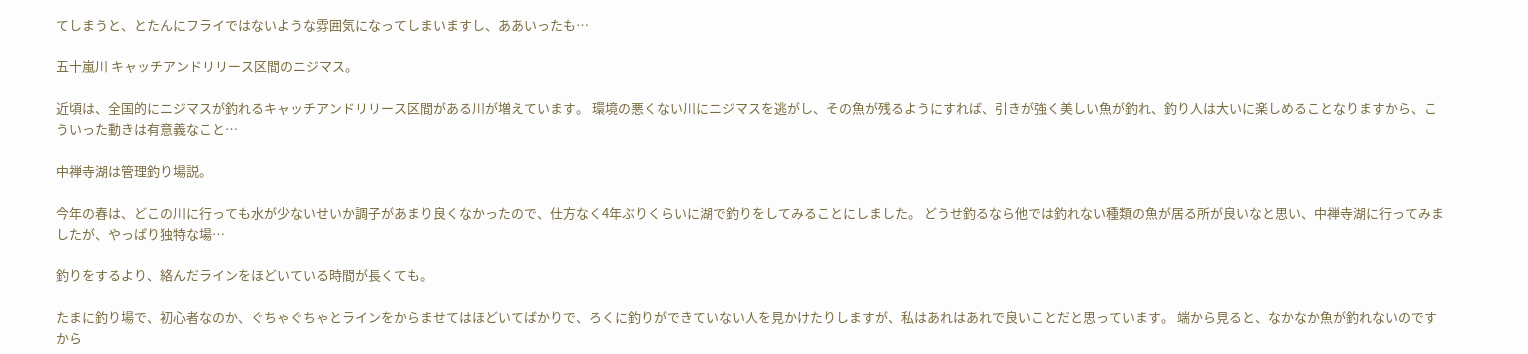てしまうと、とたんにフライではないような雰囲気になってしまいますし、ああいったも…

五十嵐川 キャッチアンドリリース区間のニジマス。

近頃は、全国的にニジマスが釣れるキャッチアンドリリース区間がある川が増えています。 環境の悪くない川にニジマスを逃がし、その魚が残るようにすれば、引きが強く美しい魚が釣れ、釣り人は大いに楽しめることなりますから、こういった動きは有意義なこと…

中禅寺湖は管理釣り場説。

今年の春は、どこの川に行っても水が少ないせいか調子があまり良くなかったので、仕方なく4年ぶりくらいに湖で釣りをしてみることにしました。 どうせ釣るなら他では釣れない種類の魚が居る所が良いなと思い、中禅寺湖に行ってみましたが、やっぱり独特な場…

釣りをするより、絡んだラインをほどいている時間が長くても。

たまに釣り場で、初心者なのか、ぐちゃぐちゃとラインをからませてはほどいてばかりで、ろくに釣りができていない人を見かけたりしますが、私はあれはあれで良いことだと思っています。 端から見ると、なかなか魚が釣れないのですから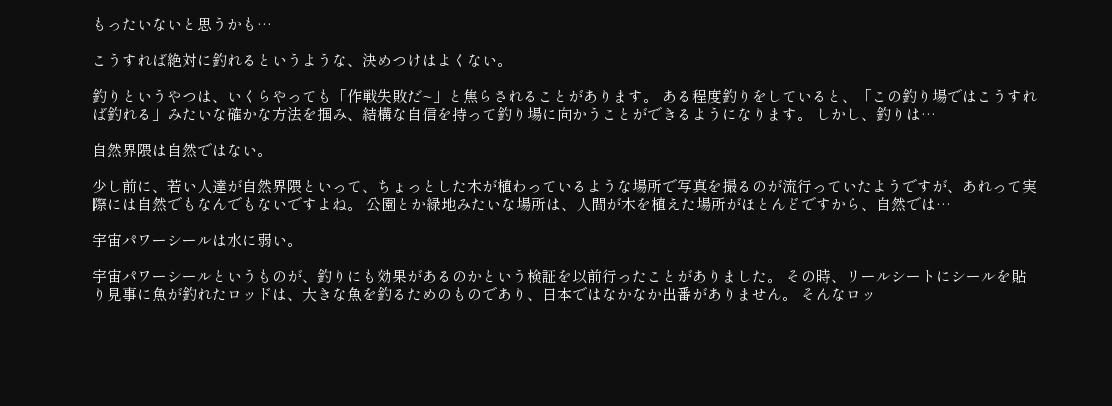もったいないと思うかも…

こうすれば絶対に釣れるというような、決めつけはよくない。

釣りというやつは、いくらやっても「作戦失敗だ~」と焦らされることがあります。 ある程度釣りをしていると、「この釣り場ではこうすれば釣れる」みたいな確かな方法を掴み、結構な自信を持って釣り場に向かうことができるようになります。 しかし、釣りは…

自然界隈は自然ではない。

少し前に、若い人達が自然界隈といって、ちょっとした木が植わっているような場所で写真を撮るのが流行っていたようですが、あれって実際には自然でもなんでもないですよね。 公園とか緑地みたいな場所は、人間が木を植えた場所がほとんどですから、自然では…

宇宙パワーシールは水に弱い。

宇宙パワーシールというものが、釣りにも効果があるのかという検証を以前行ったことがありました。 その時、リールシートにシールを貼り見事に魚が釣れたロッドは、大きな魚を釣るためのものであり、日本ではなかなか出番がありません。 そんなロッ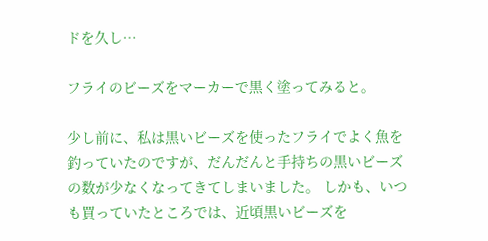ドを久し…

フライのビーズをマーカーで黒く塗ってみると。

少し前に、私は黒いビーズを使ったフライでよく魚を釣っていたのですが、だんだんと手持ちの黒いビーズの数が少なくなってきてしまいました。 しかも、いつも買っていたところでは、近頃黒いビーズを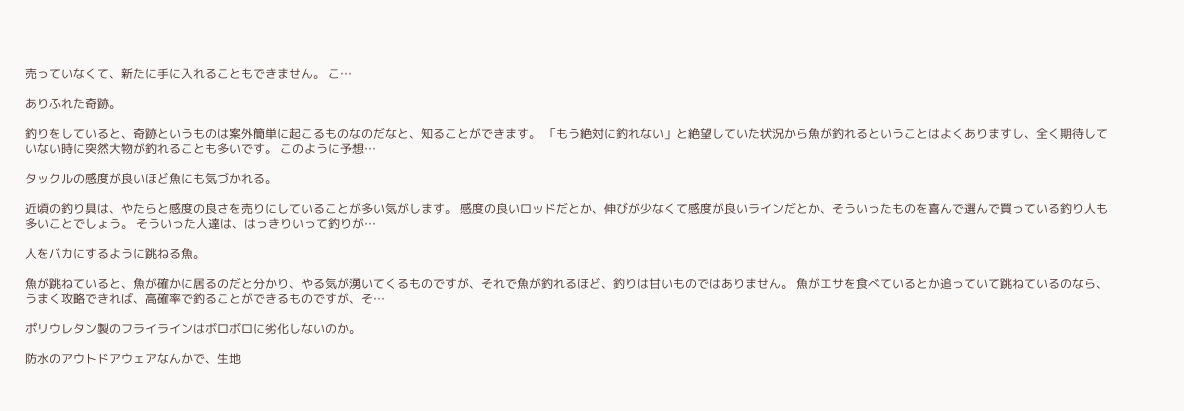売っていなくて、新たに手に入れることもできません。 こ…

ありふれた奇跡。

釣りをしていると、奇跡というものは案外簡単に起こるものなのだなと、知ることができます。 「もう絶対に釣れない」と絶望していた状況から魚が釣れるということはよくありますし、全く期待していない時に突然大物が釣れることも多いです。 このように予想…

タックルの感度が良いほど魚にも気づかれる。

近頃の釣り具は、やたらと感度の良さを売りにしていることが多い気がします。 感度の良いロッドだとか、伸びが少なくて感度が良いラインだとか、そういったものを喜んで選んで買っている釣り人も多いことでしょう。 そういった人達は、はっきりいって釣りが…

人をバカにするように跳ねる魚。

魚が跳ねていると、魚が確かに居るのだと分かり、やる気が湧いてくるものですが、それで魚が釣れるほど、釣りは甘いものではありません。 魚がエサを食べているとか追っていて跳ねているのなら、うまく攻略できれば、高確率で釣ることができるものですが、そ…

ポリウレタン製のフライラインはボロボロに劣化しないのか。

防水のアウトドアウェアなんかで、生地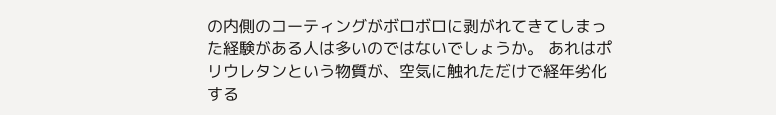の内側のコーティングがボロボロに剥がれてきてしまった経験がある人は多いのではないでしょうか。 あれはポリウレタンという物質が、空気に触れただけで経年劣化する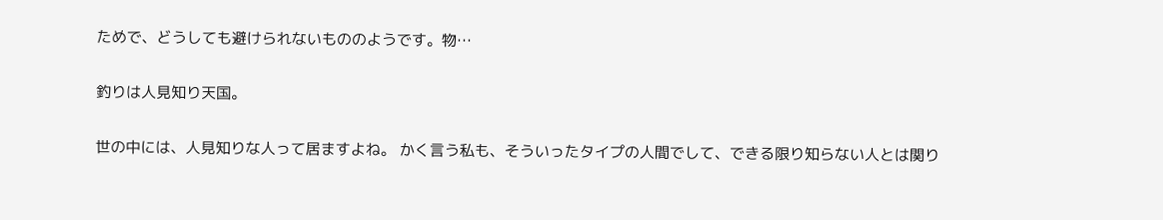ためで、どうしても避けられないもののようです。物…

釣りは人見知り天国。

世の中には、人見知りな人って居ますよね。 かく言う私も、そういったタイプの人間でして、できる限り知らない人とは関り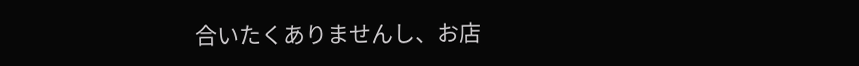合いたくありませんし、お店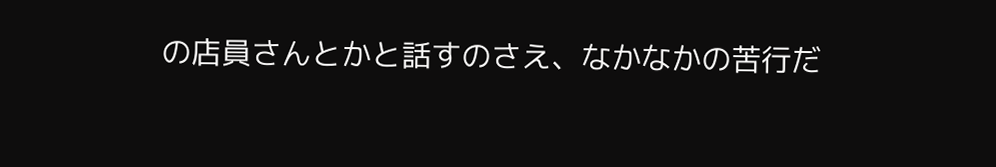の店員さんとかと話すのさえ、なかなかの苦行だ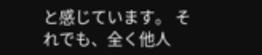と感じています。 それでも、全く他人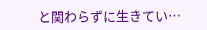と関わらずに生きてい…